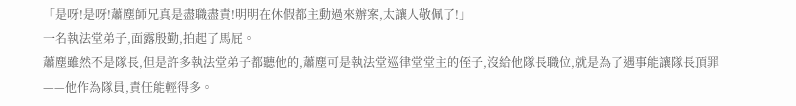「是呀!是呀!蕭塵師兄真是盡職盡責!明明在休假都主動過來辦案,太讓人敬佩了!」
一名執法堂弟子,面露殷勤,拍起了馬屁。
蕭塵雖然不是隊長,但是許多執法堂弟子都聽他的,蕭塵可是執法堂巡律堂堂主的侄子,沒給他隊長職位,就是為了遇事能讓隊長頂罪——他作為隊員,責任能輕得多。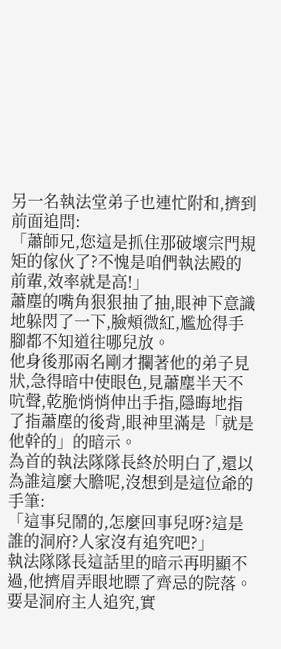另一名執法堂弟子也連忙附和,擠到前面追問:
「蕭師兄,您這是抓住那破壞宗門規矩的傢伙了?不愧是咱們執法殿的前輩,效率就是高!」
蕭塵的嘴角狠狠抽了抽,眼神下意識地躲閃了一下,臉頰微紅,尷尬得手腳都不知道往哪兒放。
他身後那兩名剛才攔著他的弟子見狀,急得暗中使眼色,見蕭塵半天不吭聲,乾脆悄悄伸出手指,隱晦地指了指蕭塵的後背,眼神里滿是「就是他幹的」的暗示。
為首的執法隊隊長終於明白了,還以為誰這麼大膽呢,沒想到是這位爺的手筆:
「這事兒鬧的,怎麼回事兒呀?這是誰的洞府?人家沒有追究吧?」
執法隊隊長這話里的暗示再明顯不過,他擠眉弄眼地瞟了齊忌的院落。
要是洞府主人追究,實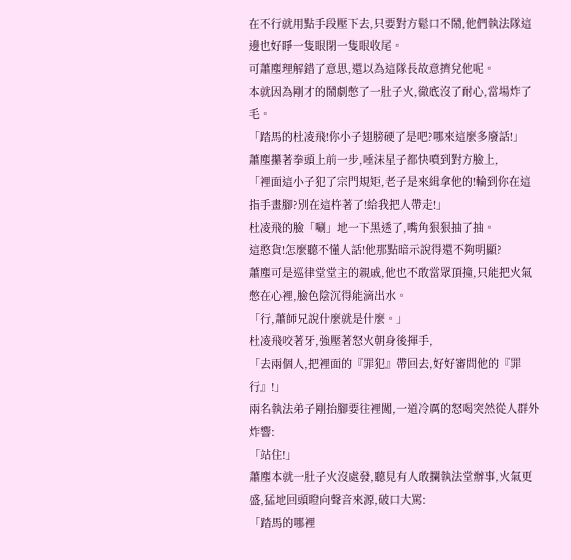在不行就用點手段壓下去,只要對方鬆口不鬧,他們執法隊這邊也好睜一隻眼閉一隻眼收尾。
可蕭塵理解錯了意思,還以為這隊長故意擠兌他呢。
本就因為剛才的鬧劇憋了一肚子火,徹底沒了耐心,當場炸了毛。
「踏馬的杜凌飛!你小子翅膀硬了是吧?哪來這麼多廢話!」
蕭塵攥著拳頭上前一步,唾沫星子都快噴到對方臉上,
「裡面這小子犯了宗門規矩,老子是來緝拿他的!輪到你在這指手畫腳?別在這杵著了!給我把人帶走!」
杜凌飛的臉「唰」地一下黑透了,嘴角狠狠抽了抽。
這憨貨!怎麼聽不懂人話!他那點暗示說得還不夠明顯?
蕭塵可是巡律堂堂主的親戚,他也不敢當眾頂撞,只能把火氣憋在心裡,臉色陰沉得能滴出水。
「行,蕭師兄說什麼就是什麼。」
杜凌飛咬著牙,強壓著怒火朝身後揮手,
「去兩個人,把裡面的『罪犯』帶回去,好好審問他的『罪行』!」
兩名執法弟子剛抬腳要往裡闖,一道冷厲的怒喝突然從人群外炸響:
「站住!」
蕭塵本就一肚子火沒處發,聽見有人敢攔執法堂辦事,火氣更盛,猛地回頭瞪向聲音來源,破口大罵:
「踏馬的哪裡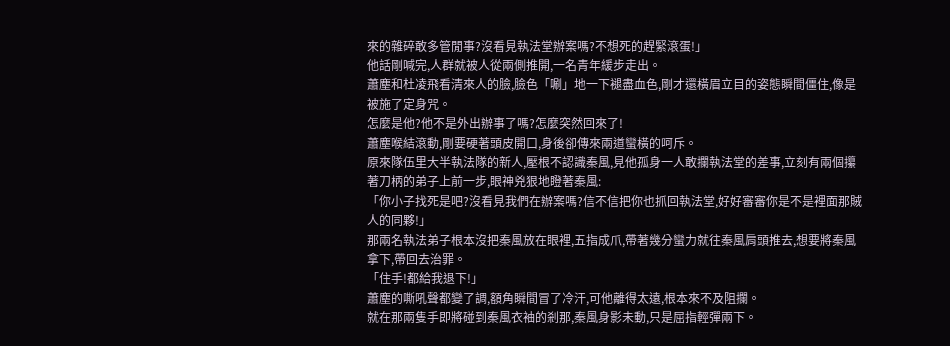來的雜碎敢多管閒事?沒看見執法堂辦案嗎?不想死的趕緊滾蛋!」
他話剛喊完,人群就被人從兩側推開,一名青年緩步走出。
蕭塵和杜凌飛看清來人的臉,臉色「唰」地一下褪盡血色,剛才還橫眉立目的姿態瞬間僵住,像是被施了定身咒。
怎麼是他?他不是外出辦事了嗎?怎麼突然回來了!
蕭塵喉結滾動,剛要硬著頭皮開口,身後卻傳來兩道蠻橫的呵斥。
原來隊伍里大半執法隊的新人,壓根不認識秦風,見他孤身一人敢攔執法堂的差事,立刻有兩個攥著刀柄的弟子上前一步,眼神兇狠地瞪著秦風:
「你小子找死是吧?沒看見我們在辦案嗎?信不信把你也抓回執法堂,好好審審你是不是裡面那賊人的同夥!」
那兩名執法弟子根本沒把秦風放在眼裡,五指成爪,帶著幾分蠻力就往秦風肩頭推去,想要將秦風拿下,帶回去治罪。
「住手!都給我退下!」
蕭塵的嘶吼聲都變了調,額角瞬間冒了冷汗,可他離得太遠,根本來不及阻攔。
就在那兩隻手即將碰到秦風衣袖的剎那,秦風身影未動,只是屈指輕彈兩下。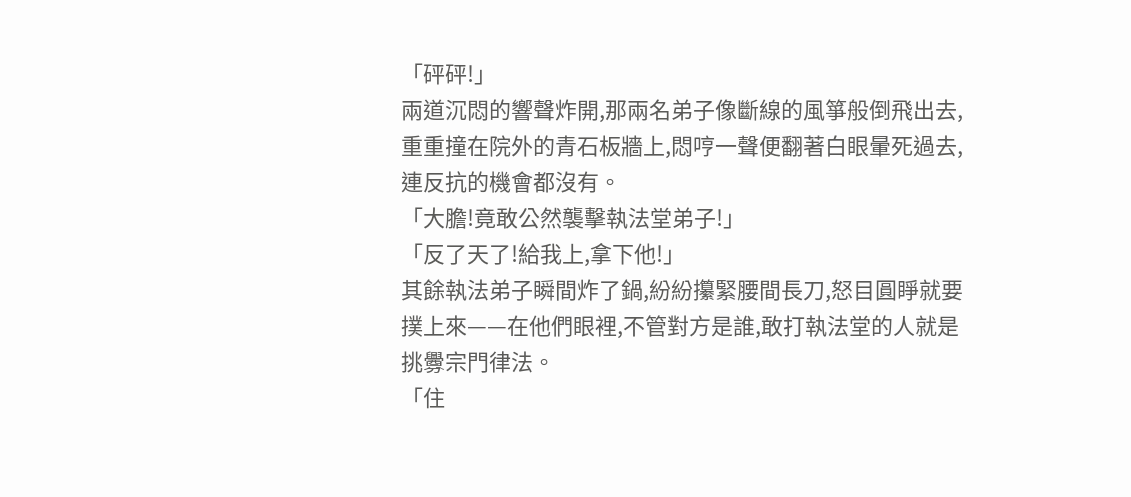「砰砰!」
兩道沉悶的響聲炸開,那兩名弟子像斷線的風箏般倒飛出去,重重撞在院外的青石板牆上,悶哼一聲便翻著白眼暈死過去,連反抗的機會都沒有。
「大膽!竟敢公然襲擊執法堂弟子!」
「反了天了!給我上,拿下他!」
其餘執法弟子瞬間炸了鍋,紛紛攥緊腰間長刀,怒目圓睜就要撲上來——在他們眼裡,不管對方是誰,敢打執法堂的人就是挑釁宗門律法。
「住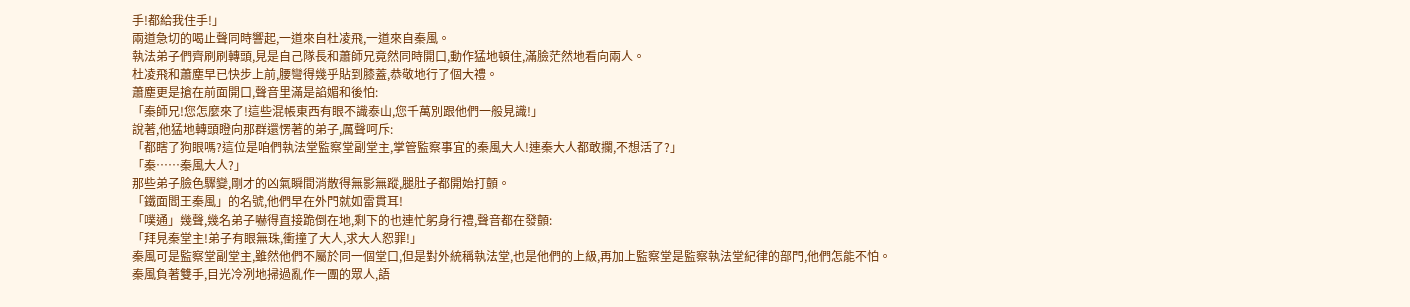手!都給我住手!」
兩道急切的喝止聲同時響起,一道來自杜凌飛,一道來自秦風。
執法弟子們齊刷刷轉頭,見是自己隊長和蕭師兄竟然同時開口,動作猛地頓住,滿臉茫然地看向兩人。
杜凌飛和蕭塵早已快步上前,腰彎得幾乎貼到膝蓋,恭敬地行了個大禮。
蕭塵更是搶在前面開口,聲音里滿是諂媚和後怕:
「秦師兄!您怎麼來了!這些混帳東西有眼不識泰山,您千萬別跟他們一般見識!」
說著,他猛地轉頭瞪向那群還愣著的弟子,厲聲呵斥:
「都瞎了狗眼嗎?這位是咱們執法堂監察堂副堂主,掌管監察事宜的秦風大人!連秦大人都敢攔,不想活了?」
「秦……秦風大人?」
那些弟子臉色驟變,剛才的凶氣瞬間消散得無影無蹤,腿肚子都開始打顫。
「鐵面閻王秦風」的名號,他們早在外門就如雷貫耳!
「噗通」幾聲,幾名弟子嚇得直接跪倒在地,剩下的也連忙躬身行禮,聲音都在發顫:
「拜見秦堂主!弟子有眼無珠,衝撞了大人,求大人恕罪!」
秦風可是監察堂副堂主,雖然他們不屬於同一個堂口,但是對外統稱執法堂,也是他們的上級,再加上監察堂是監察執法堂紀律的部門,他們怎能不怕。
秦風負著雙手,目光冷冽地掃過亂作一團的眾人,語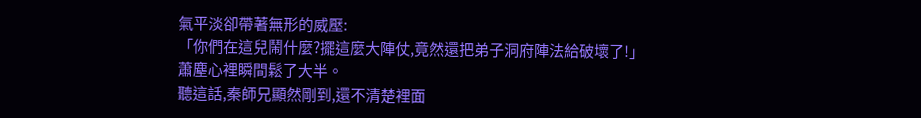氣平淡卻帶著無形的威壓:
「你們在這兒鬧什麼?擺這麼大陣仗,竟然還把弟子洞府陣法給破壞了!」
蕭塵心裡瞬間鬆了大半。
聽這話,秦師兄顯然剛到,還不清楚裡面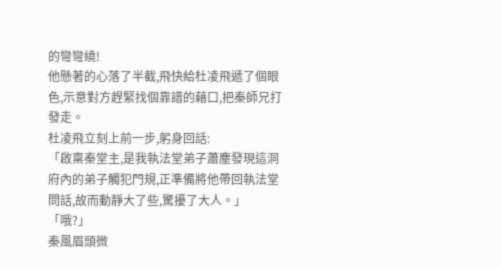的彎彎繞!
他懸著的心落了半截,飛快給杜凌飛遞了個眼色,示意對方趕緊找個靠譜的藉口,把秦師兄打發走。
杜凌飛立刻上前一步,躬身回話:
「啟稟秦堂主,是我執法堂弟子蕭塵發現這洞府內的弟子觸犯門規,正準備將他帶回執法堂問話,故而動靜大了些,驚擾了大人。」
「哦?」
秦風眉頭微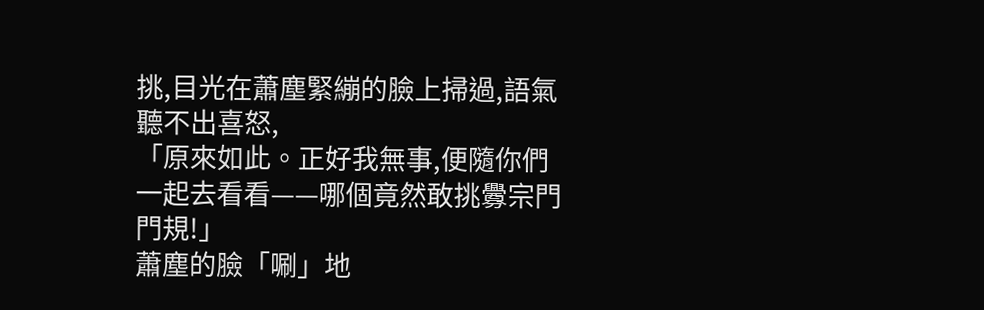挑,目光在蕭塵緊繃的臉上掃過,語氣聽不出喜怒,
「原來如此。正好我無事,便隨你們一起去看看——哪個竟然敢挑釁宗門門規!」
蕭塵的臉「唰」地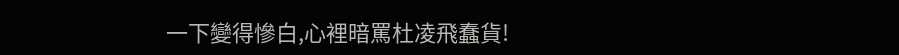一下變得慘白,心裡暗罵杜凌飛蠢貨!